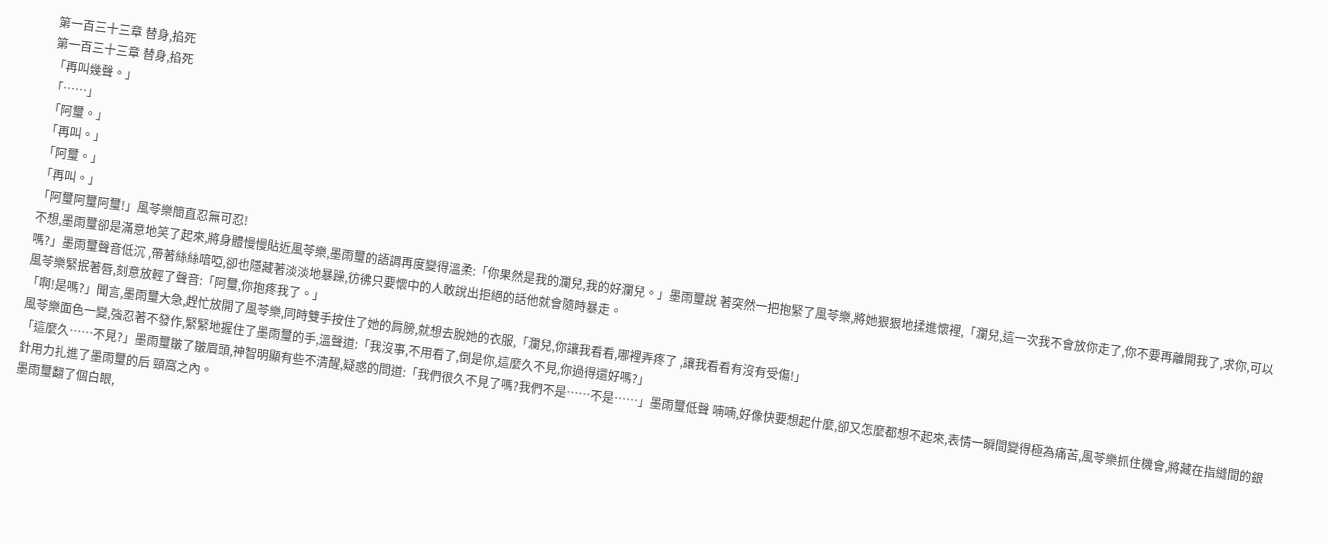第一百三十三章 替身,掐死
第一百三十三章 替身,掐死
「再叫幾聲。」
「……」
「阿璽。」
「再叫。」
「阿璽。」
「再叫。」
「阿璽阿璽阿璽!」風苓樂簡直忍無可忍!
不想,墨雨璽卻是滿意地笑了起來,將身體慢慢貼近風苓樂,墨雨璽的語調再度變得溫柔:「你果然是我的瀾兒,我的好瀾兒。」墨雨璽說 著突然一把抱緊了風苓樂,將她狠狠地揉進懷裡,「瀾兒,這一次我不會放你走了,你不要再離開我了,求你,可以嗎?」墨雨璽聲音低沉 ,帶著絲絲喑啞,卻也隱藏著淡淡地暴躁,彷彿只要懷中的人敢說出拒絕的話他就會隨時暴走。
風苓樂緊抿著唇,刻意放輕了聲音:「阿璽,你抱疼我了。」
「啊!是嗎?」聞言,墨雨璽大急,趕忙放開了風苓樂,同時雙手按住了她的肩膀,就想去脫她的衣服,「瀾兒,你讓我看看,哪裡弄疼了 ,讓我看看有沒有受傷!」
風苓樂面色一變,強忍著不發作,緊緊地握住了墨雨璽的手,溫聲道:「我沒事,不用看了,倒是你,這麼久不見,你過得還好嗎?」
「這麼久……不見?」墨雨璽皺了皺眉頭,神智明顯有些不清醒,疑惑的問道:「我們很久不見了嗎?我們不是……不是……」墨雨璽低聲 喃喃,好像快要想起什麼,卻又怎麼都想不起來,表情一瞬間變得極為痛苦,風苓樂抓住機會,將藏在指縫間的銀針用力扎進了墨雨璽的后 頸窩之內。
墨雨璽翻了個白眼,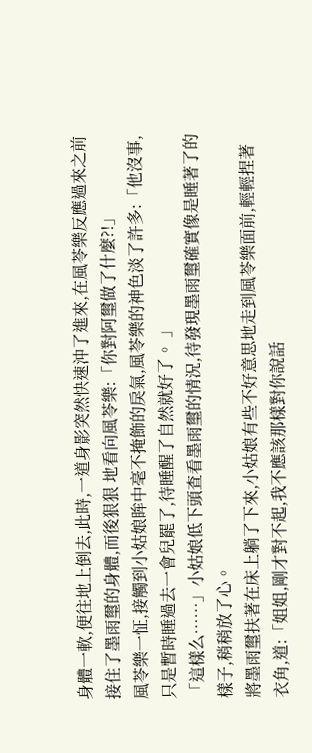身體一軟,便往地上倒去,此時,一道身影突然快速沖了進來,在風苓樂反應過來之前接住了墨雨璽的身體,而後狠狠 地看向風苓樂:「你對阿璽做了什麼?!」
風苓樂一怔,接觸到小姑娘眸中毫不掩飾的戾氣,風苓樂的神色淡了許多:「他沒事,只是暫時睡過去一會兒罷了,待睡醒了自然就好了。 」
「這樣么……」小姑娘低下頭查看墨雨璽的情況,待發現墨雨璽確實像是睡著了的樣子,稍稍放了心。
將墨雨璽扶著在床上躺了下來,小姑娘有些不好意思地走到風苓樂面前,輕輕捏著衣角,道:「姐姐,剛才對不起,我不應該那樣對你說話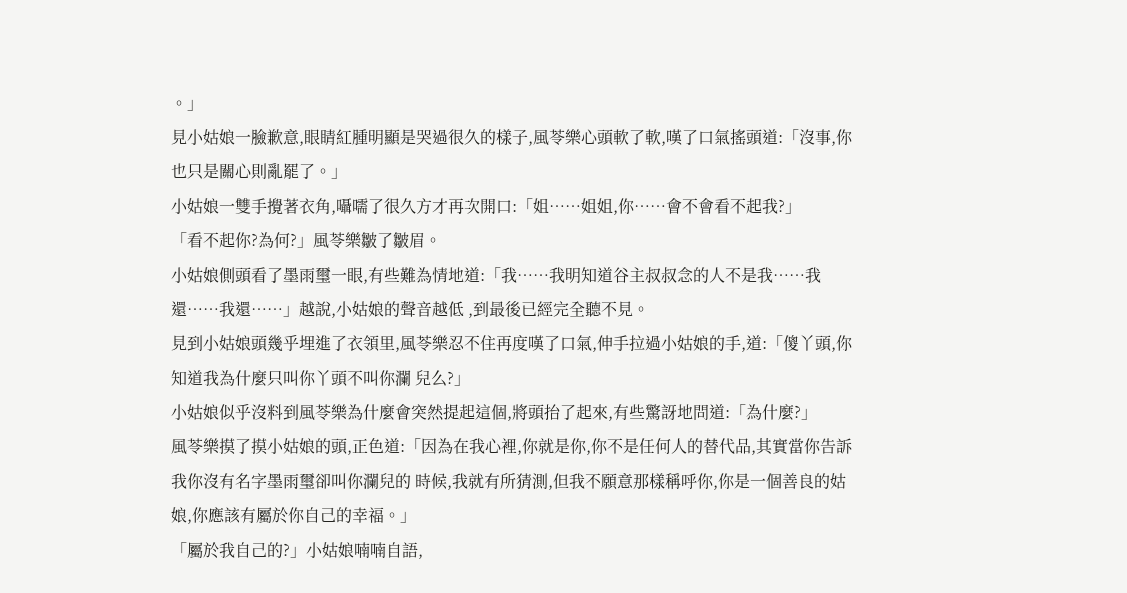。」
見小姑娘一臉歉意,眼睛紅腫明顯是哭過很久的樣子,風苓樂心頭軟了軟,嘆了口氣搖頭道:「沒事,你也只是關心則亂罷了。」
小姑娘一雙手攪著衣角,囁嚅了很久方才再次開口:「姐……姐姐,你……會不會看不起我?」
「看不起你?為何?」風苓樂皺了皺眉。
小姑娘側頭看了墨雨璽一眼,有些難為情地道:「我……我明知道谷主叔叔念的人不是我……我還……我還……」越說,小姑娘的聲音越低 ,到最後已經完全聽不見。
見到小姑娘頭幾乎埋進了衣領里,風苓樂忍不住再度嘆了口氣,伸手拉過小姑娘的手,道:「傻丫頭,你知道我為什麼只叫你丫頭不叫你瀾 兒么?」
小姑娘似乎沒料到風苓樂為什麼會突然提起這個,將頭抬了起來,有些驚訝地問道:「為什麼?」
風苓樂摸了摸小姑娘的頭,正色道:「因為在我心裡,你就是你,你不是任何人的替代品,其實當你告訴我你沒有名字墨雨璽卻叫你瀾兒的 時候,我就有所猜測,但我不願意那樣稱呼你,你是一個善良的姑娘,你應該有屬於你自己的幸福。」
「屬於我自己的?」小姑娘喃喃自語,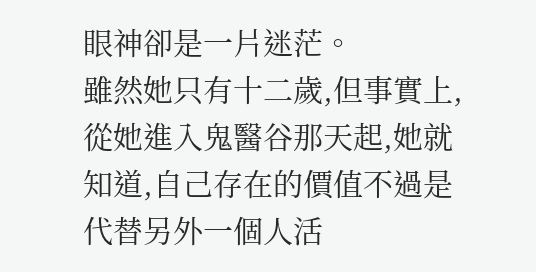眼神卻是一片迷茫。
雖然她只有十二歲,但事實上,從她進入鬼醫谷那天起,她就知道,自己存在的價值不過是代替另外一個人活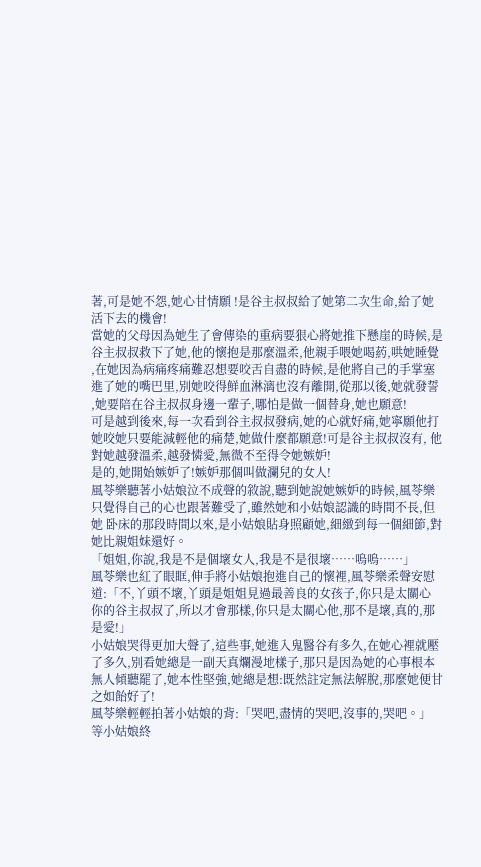著,可是她不怨,她心甘情願 !是谷主叔叔給了她第二次生命,給了她活下去的機會!
當她的父母因為她生了會傳染的重病要狠心將她推下懸崖的時候,是谷主叔叔救下了她,他的懷抱是那麼溫柔,他親手喂她喝葯,哄她睡覺 ,在她因為病痛疼痛難忍想要咬舌自盡的時候,是他將自己的手掌塞進了她的嘴巴里,別她咬得鮮血淋漓也沒有離開,從那以後,她就發誓 ,她要陪在谷主叔叔身邊一輩子,哪怕是做一個替身,她也願意!
可是越到後來,每一次看到谷主叔叔發病,她的心就好痛,她寧願他打她咬她只要能減輕他的痛楚,她做什麼都願意!可是谷主叔叔沒有, 他對她越發溫柔,越發憐愛,無微不至得令她嫉妒!
是的,她開始嫉妒了!嫉妒那個叫做瀾兒的女人!
風苓樂聽著小姑娘泣不成聲的敘說,聽到她說她嫉妒的時候,風苓樂只覺得自己的心也跟著難受了,雖然她和小姑娘認識的時間不長,但她 卧床的那段時間以來,是小姑娘貼身照顧她,細緻到每一個細節,對她比親姐妹還好。
「姐姐,你說,我是不是個壞女人,我是不是很壞……嗚嗚……」
風苓樂也紅了眼眶,伸手將小姑娘抱進自己的懷裡,風苓樂柔聲安慰道:「不,丫頭不壞,丫頭是姐姐見過最善良的女孩子,你只是太關心 你的谷主叔叔了,所以才會那樣,你只是太關心他,那不是壞,真的,那是愛!」
小姑娘哭得更加大聲了,這些事,她進入鬼醫谷有多久,在她心裡就壓了多久,別看她總是一副天真爛漫地樣子,那只是因為她的心事根本 無人傾聽罷了,她本性堅強,她總是想:既然註定無法解脫,那麼她便甘之如飴好了!
風苓樂輕輕拍著小姑娘的背:「哭吧,盡情的哭吧,沒事的,哭吧。」
等小姑娘終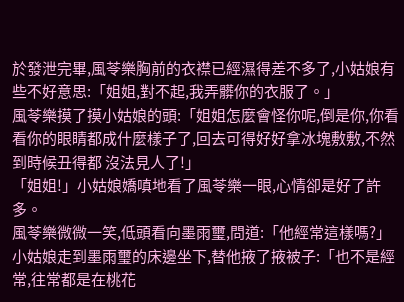於發泄完畢,風苓樂胸前的衣襟已經濕得差不多了,小姑娘有些不好意思:「姐姐,對不起,我弄髒你的衣服了。」
風苓樂摸了摸小姑娘的頭:「姐姐怎麼會怪你呢,倒是你,你看看你的眼睛都成什麼樣子了,回去可得好好拿冰塊敷敷,不然到時候丑得都 沒法見人了!」
「姐姐!」小姑娘嬌嗔地看了風苓樂一眼,心情卻是好了許多。
風苓樂微微一笑,低頭看向墨雨璽,問道:「他經常這樣嗎?」
小姑娘走到墨雨璽的床邊坐下,替他掖了掖被子:「也不是經常,往常都是在桃花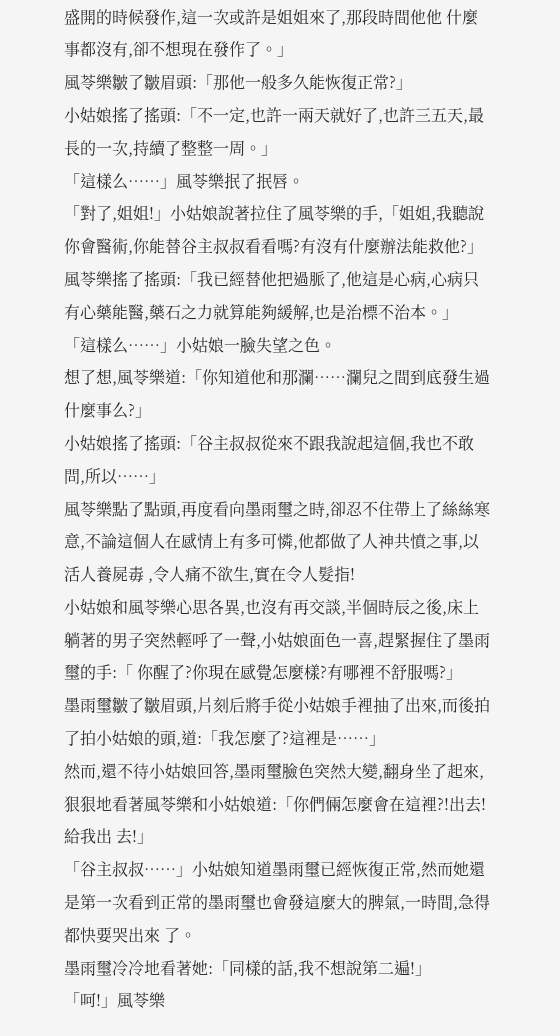盛開的時候發作,這一次或許是姐姐來了,那段時間他他 什麼事都沒有,卻不想現在發作了。」
風苓樂皺了皺眉頭:「那他一般多久能恢復正常?」
小姑娘搖了搖頭:「不一定,也許一兩天就好了,也許三五天,最長的一次,持續了整整一周。」
「這樣么……」風苓樂抿了抿唇。
「對了,姐姐!」小姑娘說著拉住了風苓樂的手,「姐姐,我聽說你會醫術,你能替谷主叔叔看看嗎?有沒有什麼辦法能救他?」
風苓樂搖了搖頭:「我已經替他把過脈了,他這是心病,心病只有心藥能醫,藥石之力就算能夠緩解,也是治標不治本。」
「這樣么……」小姑娘一臉失望之色。
想了想,風苓樂道:「你知道他和那瀾……瀾兒之間到底發生過什麼事么?」
小姑娘搖了搖頭:「谷主叔叔從來不跟我說起這個,我也不敢問,所以……」
風苓樂點了點頭,再度看向墨雨璽之時,卻忍不住帶上了絲絲寒意,不論這個人在感情上有多可憐,他都做了人神共憤之事,以活人養屍毒 ,令人痛不欲生,實在令人髮指!
小姑娘和風苓樂心思各異,也沒有再交談,半個時辰之後,床上躺著的男子突然輕呼了一聲,小姑娘面色一喜,趕緊握住了墨雨璽的手:「 你醒了?你現在感覺怎麼樣?有哪裡不舒服嗎?」
墨雨璽皺了皺眉頭,片刻后將手從小姑娘手裡抽了出來,而後拍了拍小姑娘的頭,道:「我怎麼了?這裡是……」
然而,還不待小姑娘回答,墨雨璽臉色突然大變,翻身坐了起來,狠狠地看著風苓樂和小姑娘道:「你們倆怎麼會在這裡?!出去!給我出 去!」
「谷主叔叔……」小姑娘知道墨雨璽已經恢復正常,然而她還是第一次看到正常的墨雨璽也會發這麼大的脾氣,一時間,急得都快要哭出來 了。
墨雨璽冷冷地看著她:「同樣的話,我不想說第二遍!」
「呵!」風苓樂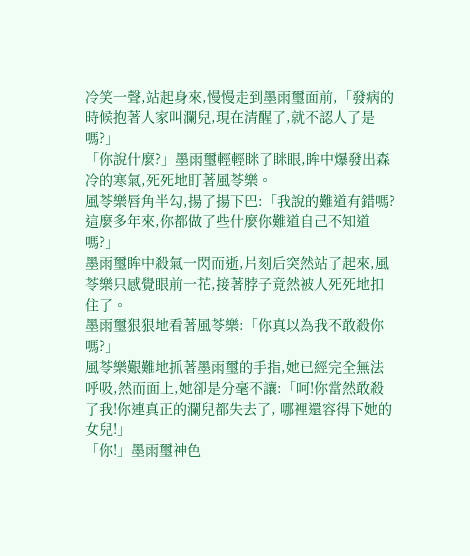冷笑一聲,站起身來,慢慢走到墨雨璽面前,「發病的時候抱著人家叫瀾兒,現在清醒了,就不認人了是嗎?」
「你說什麼?」墨雨璽輕輕眯了眯眼,眸中爆發出森冷的寒氣,死死地盯著風苓樂。
風苓樂唇角半勾,揚了揚下巴:「我說的難道有錯嗎?這麼多年來,你都做了些什麼你難道自己不知道嗎?」
墨雨璽眸中殺氣一閃而逝,片刻后突然站了起來,風苓樂只感覺眼前一花,接著脖子竟然被人死死地扣住了。
墨雨璽狠狠地看著風苓樂:「你真以為我不敢殺你嗎?」
風苓樂艱難地抓著墨雨璽的手指,她已經完全無法呼吸,然而面上,她卻是分毫不讓:「呵!你當然敢殺了我!你連真正的瀾兒都失去了, 哪裡還容得下她的女兒!」
「你!」墨雨璽神色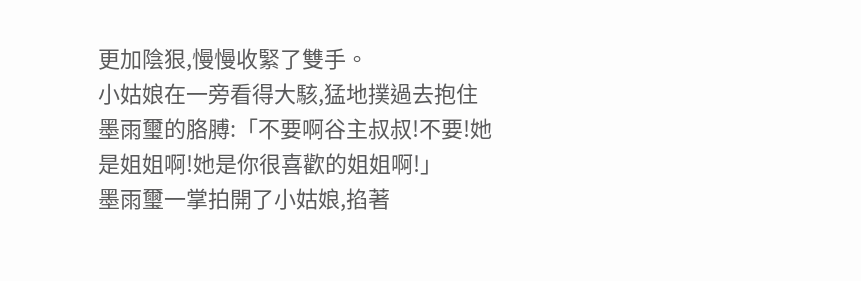更加陰狠,慢慢收緊了雙手。
小姑娘在一旁看得大駭,猛地撲過去抱住墨雨璽的胳膊:「不要啊谷主叔叔!不要!她是姐姐啊!她是你很喜歡的姐姐啊!」
墨雨璽一掌拍開了小姑娘,掐著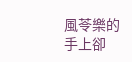風苓樂的手上卻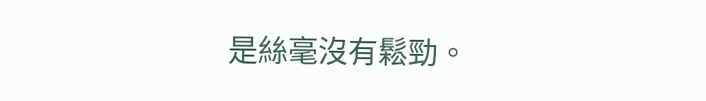是絲毫沒有鬆勁。